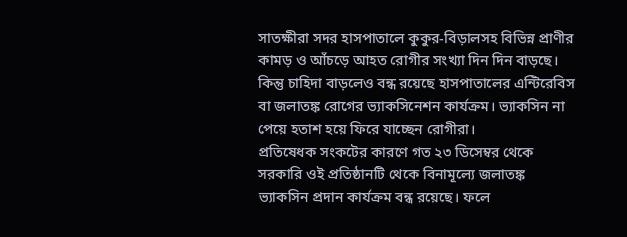সাতক্ষীরা সদর হাসপাতালে কুকুর-বিড়ালসহ বিভিন্ন প্রাণীর কামড় ও আঁচড়ে আহত রোগীর সংখ্যা দিন দিন বাড়ছে। কিন্তু চাহিদা বাড়লেও বন্ধ রয়েছে হাসপাতালের এন্টিরেবিস বা জলাতঙ্ক রোগের ভ্যাকসিনেশন কার্যক্রম। ভ্যাকসিন না পেয়ে হতাশ হয়ে ফিরে যাচ্ছেন রোগীরা।
প্রতিষেধক সংকটের কারণে গত ২৩ ডিসেম্বর থেকে সরকারি ওই প্রতিষ্ঠানটি থেকে বিনামূল্যে জলাতঙ্ক ভ্যাকসিন প্রদান কার্যক্রম বন্ধ রয়েছে। ফলে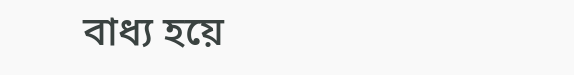বাধ্য হয়ে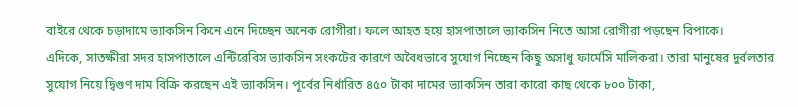বাইরে থেকে চড়াদামে ভ্যাকসিন কিনে এনে দিচ্ছেন অনেক রোগীরা। ফলে আহত হয়ে হাসপাতালে ভ্যাকসিন নিতে আসা রোগীরা পড়ছেন বিপাকে।
এদিকে, সাতক্ষীরা সদর হাসপাতালে এন্টিরেবিস ভ্যাকসিন সংকটের কারণে অবৈধভাবে সুযোগ নিচ্ছেন কিছু অসাধু ফার্মেসি মালিকরা। তারা মানুষের দুর্বলতার সুযোগ নিয়ে দ্বিগুণ দাম বিক্রি করছেন এই ভ্যাকসিন। পূর্বের নির্ধারিত ৪৫০ টাকা দামের ভ্যাকসিন তারা কারো কাছ থেকে ৮০০ টাকা,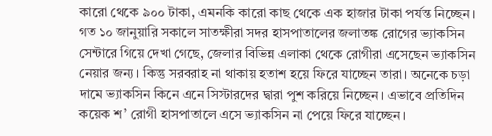কারো থেকে ৯০০ টাকা, এমনকি কারো কাছ থেকে এক হাজার টাকা পর্যন্ত নিচ্ছেন।
গত ১০ জানুয়ারি সকালে সাতক্ষীরা সদর হাসপাতালের জলাতঙ্ক রোগের ভ্যাকসিন সেন্টারে গিয়ে দেখা গেছে, জেলার বিভিন্ন এলাকা থেকে রোগীরা এসেছেন ভ্যাকসিন নেয়ার জন্য। কিন্তু সরবরাহ না থাকায় হতাশ হয়ে ফিরে যাচ্ছেন তারা। অনেকে চড়া দামে ভ্যাকসিন কিনে এনে সিস্টারদের দ্বারা পুশ করিয়ে নিচ্ছেন। এভাবে প্রতিদিন কয়েক শ’ রোগী হাসপাতালে এসে ভ্যাকসিন না পেয়ে ফিরে যাচ্ছেন।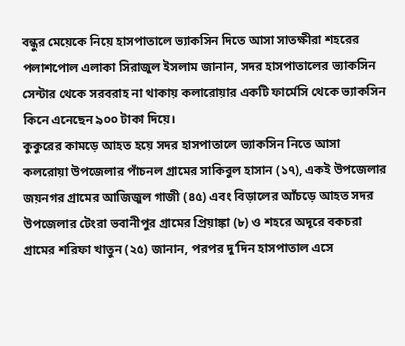বন্ধুর মেয়েকে নিয়ে হাসপাতালে ভ্যাকসিন দিতে আসা সাতক্ষীরা শহরের পলাশপোল এলাকা সিরাজুল ইসলাম জানান, সদর হাসপাতালের ভ্যাকসিন সেন্টার থেকে সরবরাহ না থাকায় কলারোয়ার একটি ফার্মেসি থেকে ভ্যাকসিন কিনে এনেছেন ৯০০ টাকা দিয়ে।
কুকুরের কামড়ে আহত হয়ে সদর হাসপাতালে ভ্যাকসিন নিতে আসা কলরোয়া উপজেলার পাঁচনল গ্রামের সাকিবুল হাসান (১৭), একই উপজেলার জয়নগর গ্রামের আজিজুল গাজী (৪৫) এবং বিড়ালের আঁচড়ে আহত সদর উপজেলার টেংরা ভবানীপুর গ্রামের প্রিয়াঙ্কা (৮) ও শহরে অদূরে বকচরা গ্রামের শরিফা খাতুন (২৫) জানান, পরপর দু’দিন হাসপাতাল এসে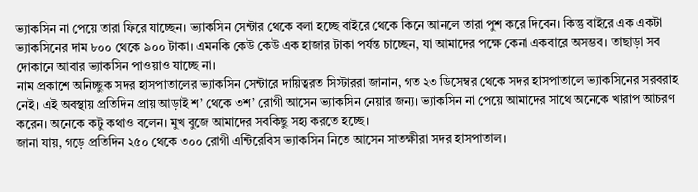ভ্যাকসিন না পেয়ে তারা ফিরে যাচ্ছেন। ভ্যাকসিন সেন্টার থেকে বলা হচ্ছে বাইরে থেকে কিনে আনলে তারা পুশ করে দিবেন। কিন্তু বাইরে এক একটা ভ্যাকসিনের দাম ৮০০ থেকে ৯০০ টাকা। এমনকি কেউ কেউ এক হাজার টাকা পর্যন্ত চাচ্ছেন, যা আমাদের পক্ষে কেনা একবারে অসম্ভব। তাছাড়া সব দোকানে আবার ভ্যাকসিন পাওয়াও যাচ্ছে না।
নাম প্রকাশে অনিচ্ছুক সদর হাসপাতালের ভ্যাকসিন সেন্টারে দায়িত্বরত সিস্টাররা জানান, গত ২৩ ডিসেম্বর থেকে সদর হাসপাতালে ভ্যাকসিনের সরবরাহ নেই। এই অবস্থায় প্রতিদিন প্রায় আড়াই শ’ থেকে ৩শ’ রোগী আসেন ভ্যাকসিন নেয়ার জন্য। ভ্যাকসিন না পেয়ে আমাদের সাথে অনেকে খারাপ আচরণ করেন। অনেকে কটু কথাও বলেন। মুখ বুজে আমাদের সবকিছু সহ্য করতে হচ্ছে।
জানা যায়, গড়ে প্রতিদিন ২৫০ থেকে ৩০০ রোগী এন্টিরেবিস ভ্যাকসিন নিতে আসেন সাতক্ষীরা সদর হাসপাতাল।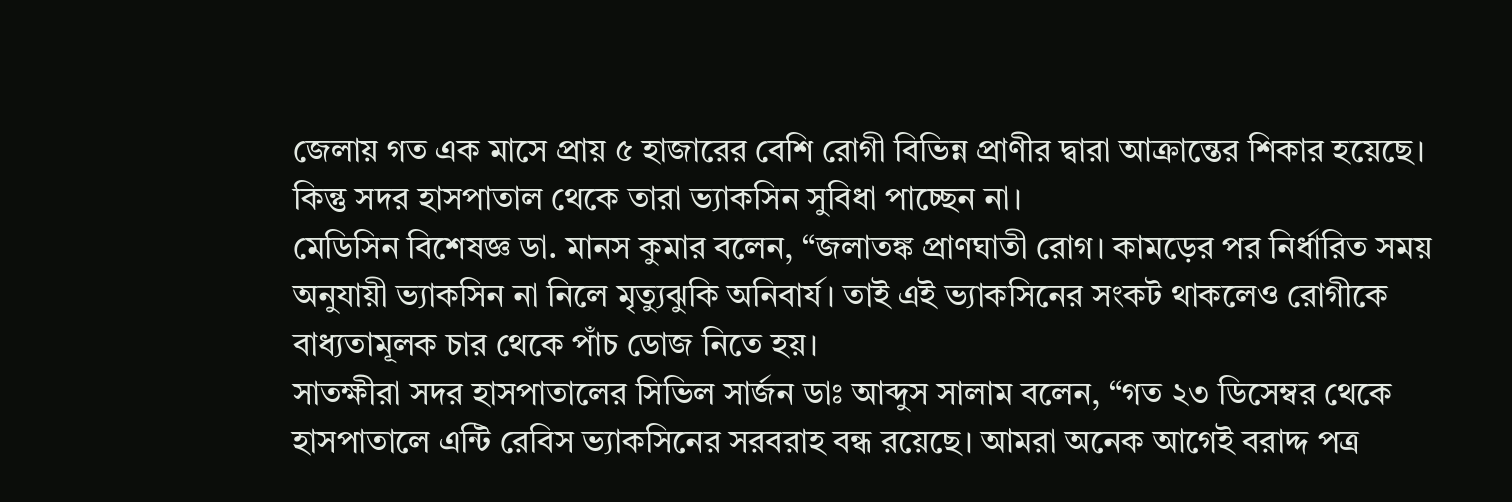জেলায় গত এক মাসে প্রায় ৫ হাজারের বেশি রোগী বিভিন্ন প্রাণীর দ্বারা আক্রান্তের শিকার হয়েছে। কিন্তু সদর হাসপাতাল থেকে তারা ভ্যাকসিন সুবিধা পাচ্ছেন না।
মেডিসিন বিশেষজ্ঞ ডা. মানস কুমার বলেন, “জলাতঙ্ক প্রাণঘাতী রোগ। কামড়ের পর নির্ধারিত সময় অনুযায়ী ভ্যাকসিন না নিলে মৃত্যুঝুকি অনিবার্য। তাই এই ভ্যাকসিনের সংকট থাকলেও রোগীকে বাধ্যতামূলক চার থেকে পাঁচ ডোজ নিতে হয়।
সাতক্ষীরা সদর হাসপাতালের সিভিল সার্জন ডাঃ আব্দুস সালাম বলেন, “গত ২৩ ডিসেম্বর থেকে হাসপাতালে এন্টি রেবিস ভ্যাকসিনের সরবরাহ বন্ধ রয়েছে। আমরা অনেক আগেই বরাদ্দ পত্র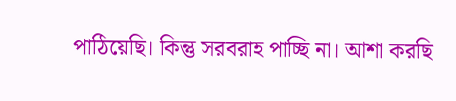পাঠিয়েছি। কিন্তু সরবরাহ পাচ্ছি না। আশা করছি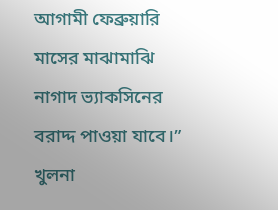আগামী ফেব্রুয়ারি মাসের মাঝামাঝি নাগাদ ভ্যাকসিনের বরাদ্দ পাওয়া যাবে।”
খুলনা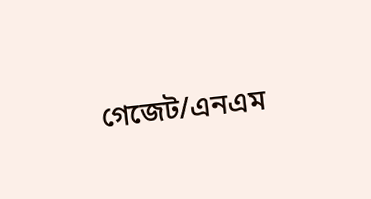গেজেট/এনএম